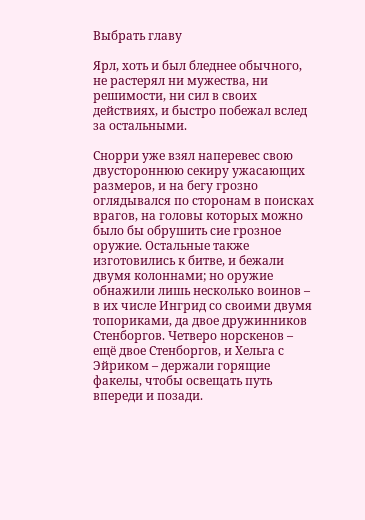Выбрать главу

Ярл, хоть и был бледнее обычного, не растерял ни мужества, ни решимости, ни сил в своих действиях, и быстро побежал вслед за остальными.

Снорри уже взял наперевес свою двустороннюю секиру ужасающих размеров, и на бегу грозно оглядывался по сторонам в поисках врагов, на головы которых можно было бы обрушить сие грозное оружие. Остальные также изготовились к битве, и бежали двумя колоннами; но оружие обнажили лишь несколько воинов – в их числе Ингрид со своими двумя топориками, да двое дружинников Стенборгов. Четверо норскенов – ещё двое Стенборгов, и Хельга с Эйриком – держали горящие факелы, чтобы освещать путь впереди и позади.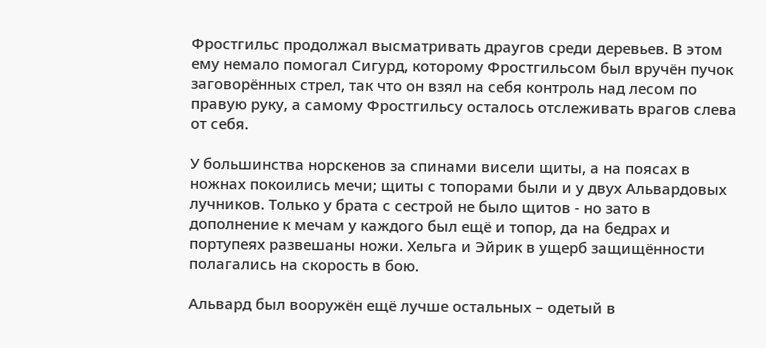Фростгильс продолжал высматривать драугов среди деревьев. В этом ему немало помогал Сигурд, которому Фростгильсом был вручён пучок заговорённых стрел, так что он взял на себя контроль над лесом по правую руку, а самому Фростгильсу осталось отслеживать врагов слева от себя.

У большинства норскенов за спинами висели щиты, а на поясах в ножнах покоились мечи; щиты с топорами были и у двух Альвардовых лучников. Только у брата с сестрой не было щитов - но зато в дополнение к мечам у каждого был ещё и топор, да на бедрах и портупеях развешаны ножи. Хельга и Эйрик в ущерб защищённости полагались на скорость в бою.

Альвард был вооружён ещё лучше остальных – одетый в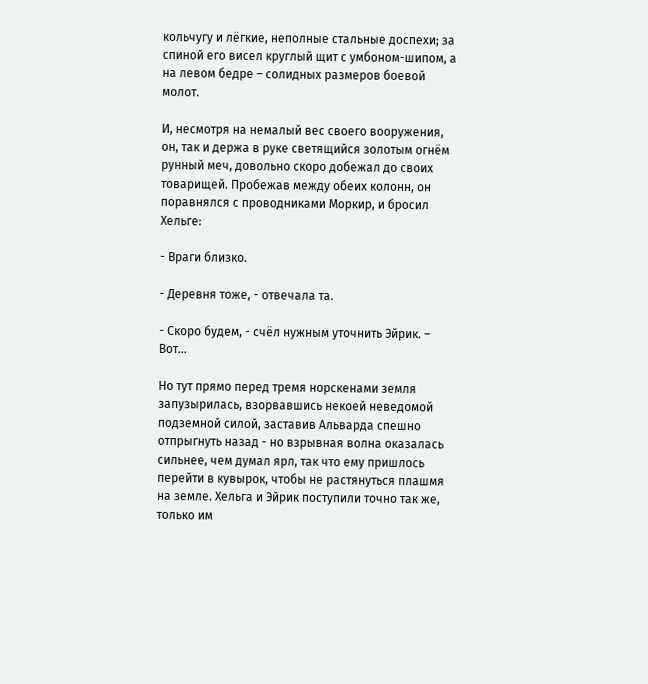кольчугу и лёгкие, неполные стальные доспехи; за спиной его висел круглый щит с умбоном-шипом, а на левом бедре – солидных размеров боевой молот.

И, несмотря на немалый вес своего вооружения, он, так и держа в руке светящийся золотым огнём рунный меч, довольно скоро добежал до своих товарищей. Пробежав между обеих колонн, он поравнялся с проводниками Моркир, и бросил Хельге:

- Враги близко.

- Деревня тоже, - отвечала та.

- Скоро будем, - счёл нужным уточнить Эйрик. – Вот…

Но тут прямо перед тремя норскенами земля запузырилась, взорвавшись некоей неведомой подземной силой, заставив Альварда спешно отпрыгнуть назад - но взрывная волна оказалась сильнее, чем думал ярл, так что ему пришлось перейти в кувырок, чтобы не растянуться плашмя на земле. Хельга и Эйрик поступили точно так же, только им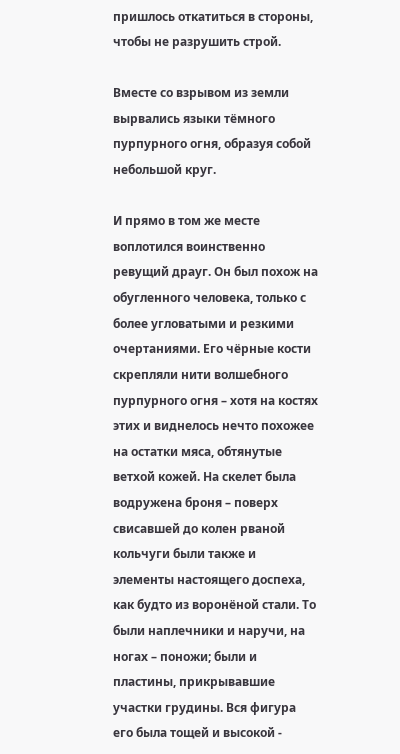пришлось откатиться в стороны, чтобы не разрушить строй.

Вместе со взрывом из земли вырвались языки тёмного пурпурного огня, образуя собой небольшой круг.

И прямо в том же месте воплотился воинственно ревущий драуг. Он был похож на обугленного человека, только с более угловатыми и резкими очертаниями. Его чёрные кости скрепляли нити волшебного пурпурного огня – хотя на костях этих и виднелось нечто похожее на остатки мяса, обтянутые ветхой кожей. На скелет была водружена броня – поверх свисавшей до колен рваной кольчуги были также и элементы настоящего доспеха, как будто из воронёной стали. То были наплечники и наручи, на ногах – поножи; были и пластины, прикрывавшие участки грудины. Вся фигура его была тощей и высокой -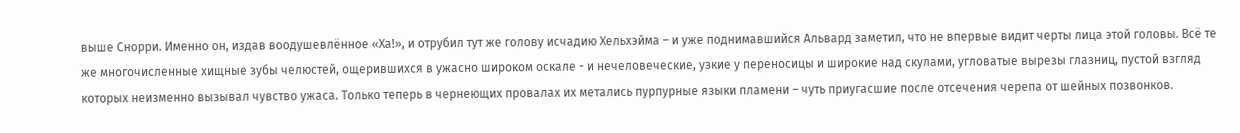выше Снорри. Именно он, издав воодушевлённое «Ха!», и отрубил тут же голову исчадию Хельхэйма – и уже поднимавшийся Альвард заметил, что не впервые видит черты лица этой головы. Всё те же многочисленные хищные зубы челюстей, ощерившихся в ужасно широком оскале - и нечеловеческие, узкие у переносицы и широкие над скулами, угловатые вырезы глазниц, пустой взгляд которых неизменно вызывал чувство ужаса. Только теперь в чернеющих провалах их метались пурпурные языки пламени – чуть приугасшие после отсечения черепа от шейных позвонков.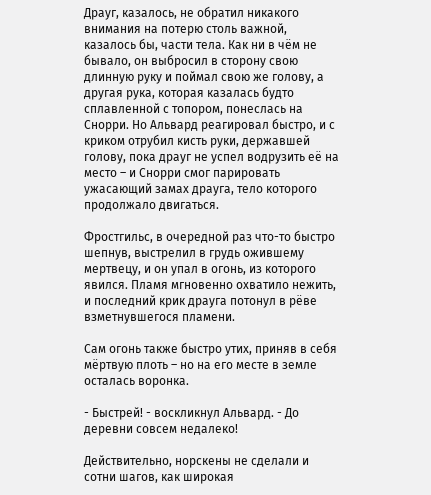Драуг, казалось, не обратил никакого внимания на потерю столь важной, казалось бы, части тела. Как ни в чём не бывало, он выбросил в сторону свою длинную руку и поймал свою же голову, а другая рука, которая казалась будто сплавленной с топором, понеслась на Снорри. Но Альвард реагировал быстро, и с криком отрубил кисть руки, державшей голову, пока драуг не успел водрузить её на место – и Снорри смог парировать ужасающий замах драуга, тело которого продолжало двигаться.

Фростгильс, в очередной раз что-то быстро шепнув, выстрелил в грудь ожившему мертвецу, и он упал в огонь, из которого явился. Пламя мгновенно охватило нежить, и последний крик драуга потонул в рёве взметнувшегося пламени.

Сам огонь также быстро утих, приняв в себя мёртвую плоть – но на его месте в земле осталась воронка.

- Быстрей! - воскликнул Альвард. - До деревни совсем недалеко!

Действительно, норскены не сделали и сотни шагов, как широкая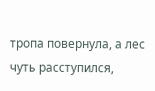тропа повернула, а лес чуть расступился,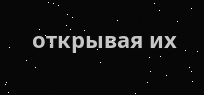открывая их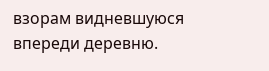взорам видневшуюся впереди деревню.